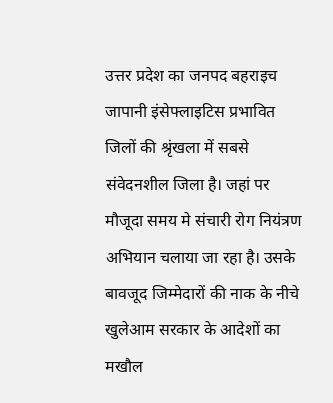उत्तर प्रदेश का जनपद बहराइच जापानी इंसेफ्लाइटिस प्रभावित जिलों की श्रृंखला में सबसे संवेदनशील जिला है। जहां पर मौजूदा समय मे संचारी रोग नियंत्रण अभियान चलाया जा रहा है। उसके बावजूद जिम्मेदारों की नाक के नीचे खुलेआम सरकार के आदेशों का मखौल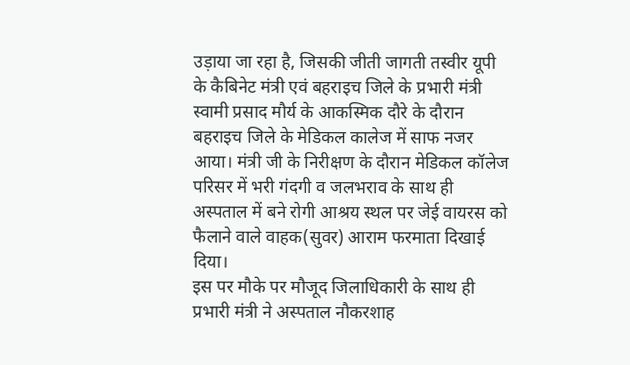उड़ाया जा रहा है, जिसकी जीती जागती तस्वीर यूपी के कैबिनेट मंत्री एवं बहराइच जिले के प्रभारी मंत्री स्वामी प्रसाद मौर्य के आकस्मिक दौरे के दौरान बहराइच जिले के मेडिकल कालेज में साफ नजर आया। मंत्री जी के निरीक्षण के दौरान मेडिकल कॉलेज परिसर में भरी गंदगी व जलभराव के साथ ही अस्पताल में बने रोगी आश्रय स्थल पर जेई वायरस को फैलाने वाले वाहक(सुवर) आराम फरमाता दिखाई दिया।
इस पर मौके पर मौजूद जिलाधिकारी के साथ ही प्रभारी मंत्री ने अस्पताल नौकरशाह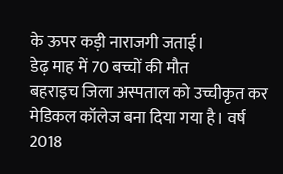के ऊपर कड़ी नाराजगी जताई।
डेढ़ माह में 70 बच्चों की मौत
बहराइच जिला अस्पताल को उच्चीकृत कर मेडिकल कॉलेज बना दिया गया है। वर्ष 2018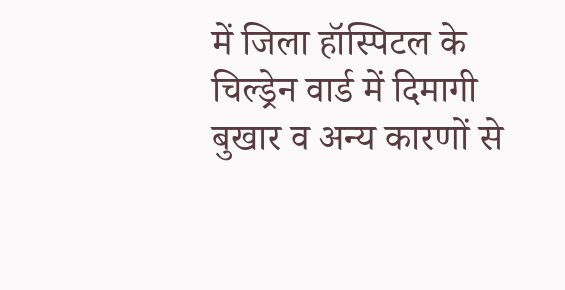में जिला हॉस्पिटल के चिल्ड्रेन वार्ड में दिमागी बुखार व अन्य कारणों से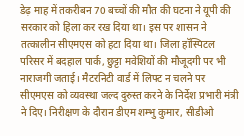डेढ़ माह में तकरीबन 70 बच्चों की मौत की घटना ने यूपी की सरकार को हिला कर रख दिया था। इस पर शासन ने तत्कालीन सीएमएस को हटा दिया था। जिला हॉस्पिटल परिसर में बदहाल पार्क, छुट्टा मवेशियों की मौजूदगी पर भी नाराजगी जताई। मैटरनिटी वार्ड में लिफ्ट न चलने पर सीएमएस को व्यवस्था जल्द दुरुस्त करने के निर्देश प्रभारी मंत्री ने दिए। निरीक्षण के दौरान डीएम शम्भु कुमार, सीडीओ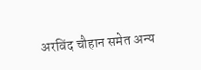अरविंद चौहान समेत अन्य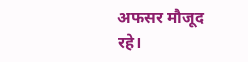अफसर मौजूद रहे।